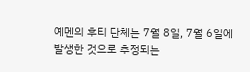예멘의 후티 단체는 7월 8일, 7월 6일에 발생한 것으로 추정되는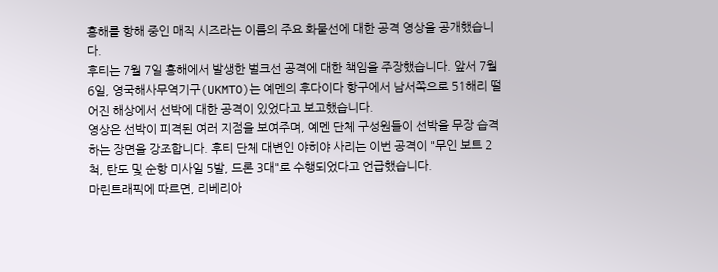홍해를 항해 중인 매직 시즈라는 이름의 주요 화물선에 대한 공격 영상을 공개했습니다.
후티는 7월 7일 홍해에서 발생한 벌크선 공격에 대한 책임을 주장했습니다. 앞서 7월 6일, 영국해사무역기구(UKMTO)는 예멘의 후다이다 항구에서 남서쪽으로 51해리 떨어진 해상에서 선박에 대한 공격이 있었다고 보고했습니다.
영상은 선박이 피격된 여러 지점을 보여주며, 예멘 단체 구성원들이 선박을 무장 습격하는 장면을 강조합니다. 후티 단체 대변인 야히야 사리는 이번 공격이 "무인 보트 2척, 탄도 및 순항 미사일 5발, 드론 3대"로 수행되었다고 언급했습니다.
마린트래픽에 따르면, 리베리아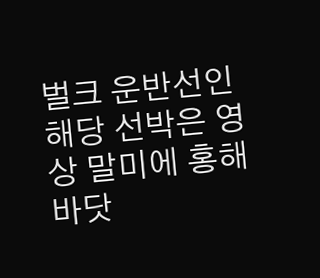벌크 운반선인 해당 선박은 영상 말미에 홍해 바닷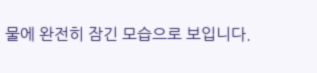물에 완전히 잠긴 모습으로 보입니다.